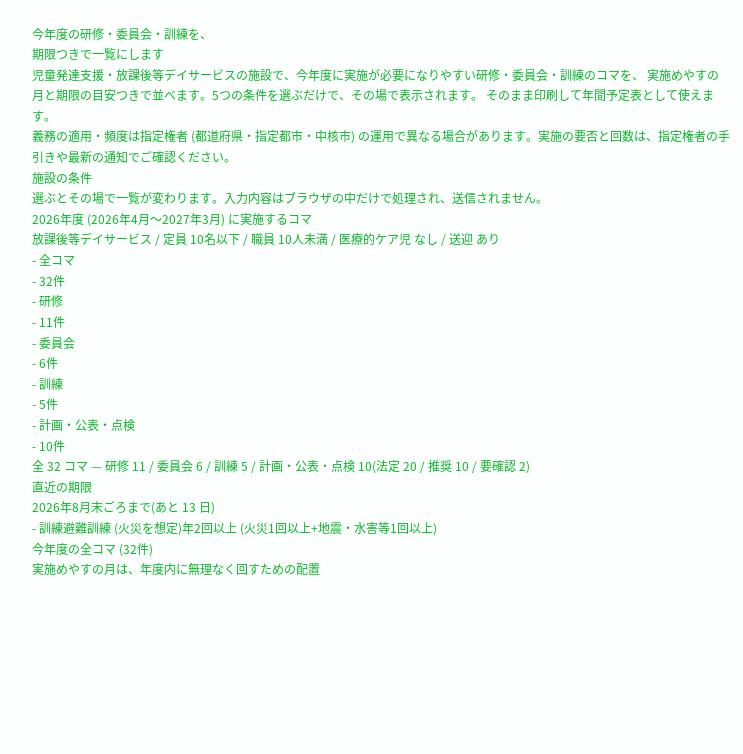今年度の研修・委員会・訓練を、
期限つきで一覧にします
児童発達支援・放課後等デイサービスの施設で、今年度に実施が必要になりやすい研修・委員会・訓練のコマを、 実施めやすの月と期限の目安つきで並べます。5つの条件を選ぶだけで、その場で表示されます。 そのまま印刷して年間予定表として使えます。
義務の適用・頻度は指定権者 (都道府県・指定都市・中核市) の運用で異なる場合があります。実施の要否と回数は、指定権者の手引きや最新の通知でご確認ください。
施設の条件
選ぶとその場で一覧が変わります。入力内容はブラウザの中だけで処理され、送信されません。
2026年度 (2026年4月〜2027年3月) に実施するコマ
放課後等デイサービス / 定員 10名以下 / 職員 10人未満 / 医療的ケア児 なし / 送迎 あり
- 全コマ
- 32件
- 研修
- 11件
- 委員会
- 6件
- 訓練
- 5件
- 計画・公表・点検
- 10件
全 32 コマ — 研修 11 / 委員会 6 / 訓練 5 / 計画・公表・点検 10(法定 20 / 推奨 10 / 要確認 2)
直近の期限
2026年8月末ごろまで(あと 13 日)
- 訓練避難訓練 (火災を想定)年2回以上 (火災1回以上+地震・水害等1回以上)
今年度の全コマ (32件)
実施めやすの月は、年度内に無理なく回すための配置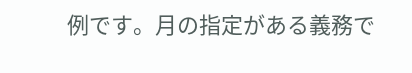例です。月の指定がある義務で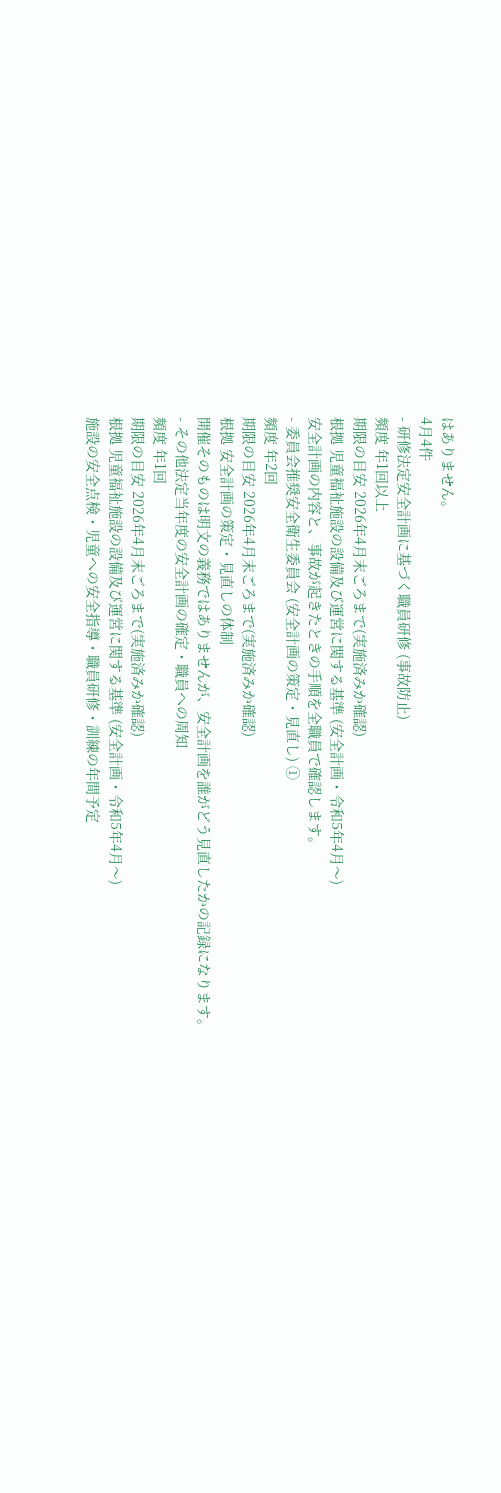はありません。
4月4件
- 研修法定安全計画に基づく職員研修 (事故防止)
頻度 年1回以上
期限の目安 2026年4月末ごろまで(実施済みか確認)
根拠 児童福祉施設の設備及び運営に関する基準 (安全計画・令和5年4月〜)
安全計画の内容と、事故が起きたときの手順を全職員で確認します。
- 委員会推奨安全衛生委員会 (安全計画の策定・見直し) ①
頻度 年2回
期限の目安 2026年4月末ごろまで(実施済みか確認)
根拠 安全計画の策定・見直しの体制
開催そのものは明文の義務ではありませんが、安全計画を誰がどう見直したかの記録になります。
- その他法定当年度の安全計画の確定・職員への周知
頻度 年1回
期限の目安 2026年4月末ごろまで(実施済みか確認)
根拠 児童福祉施設の設備及び運営に関する基準 (安全計画・令和5年4月〜)
施設の安全点検・児童への安全指導・職員研修・訓練の年間予定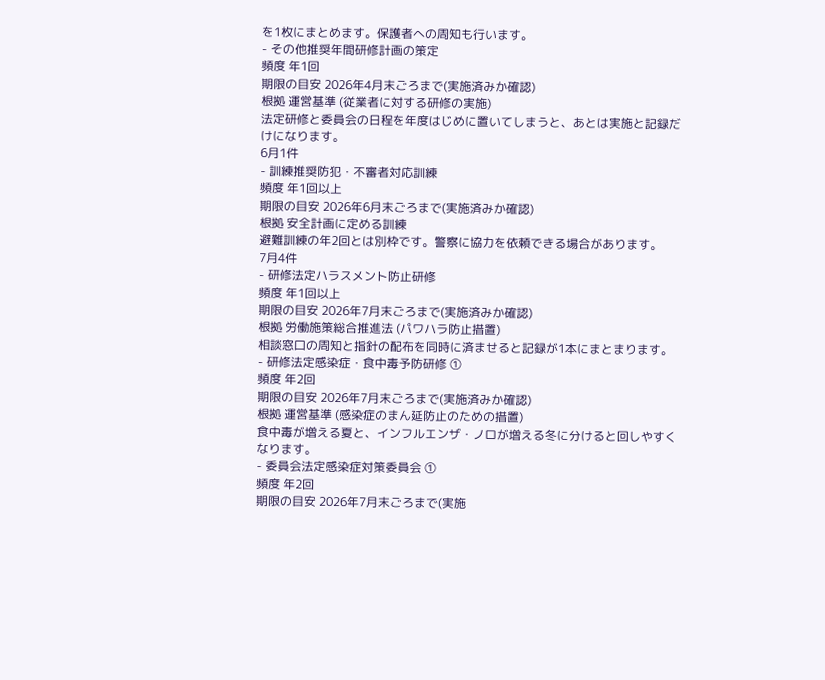を1枚にまとめます。保護者への周知も行います。
- その他推奨年間研修計画の策定
頻度 年1回
期限の目安 2026年4月末ごろまで(実施済みか確認)
根拠 運営基準 (従業者に対する研修の実施)
法定研修と委員会の日程を年度はじめに置いてしまうと、あとは実施と記録だけになります。
6月1件
- 訓練推奨防犯・不審者対応訓練
頻度 年1回以上
期限の目安 2026年6月末ごろまで(実施済みか確認)
根拠 安全計画に定める訓練
避難訓練の年2回とは別枠です。警察に協力を依頼できる場合があります。
7月4件
- 研修法定ハラスメント防止研修
頻度 年1回以上
期限の目安 2026年7月末ごろまで(実施済みか確認)
根拠 労働施策総合推進法 (パワハラ防止措置)
相談窓口の周知と指針の配布を同時に済ませると記録が1本にまとまります。
- 研修法定感染症・食中毒予防研修 ①
頻度 年2回
期限の目安 2026年7月末ごろまで(実施済みか確認)
根拠 運営基準 (感染症のまん延防止のための措置)
食中毒が増える夏と、インフルエンザ・ノロが増える冬に分けると回しやすくなります。
- 委員会法定感染症対策委員会 ①
頻度 年2回
期限の目安 2026年7月末ごろまで(実施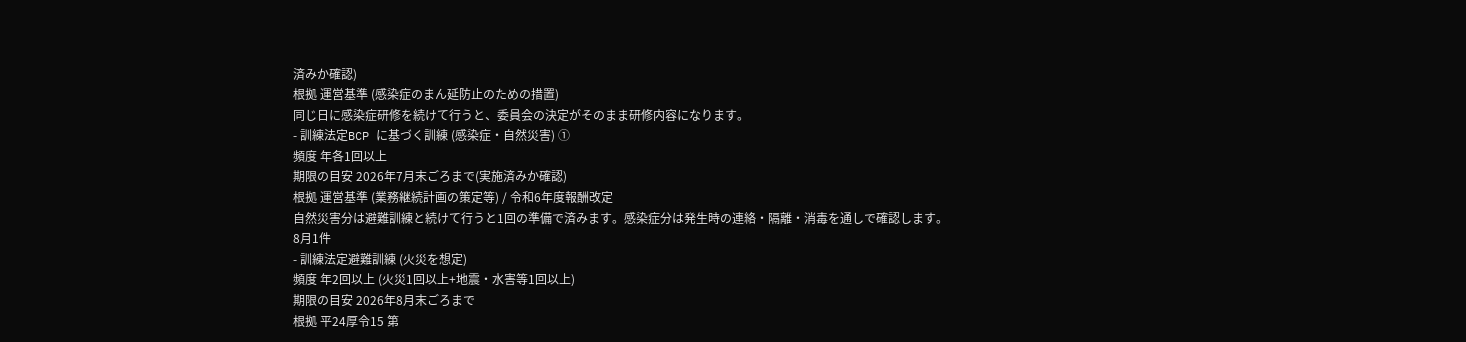済みか確認)
根拠 運営基準 (感染症のまん延防止のための措置)
同じ日に感染症研修を続けて行うと、委員会の決定がそのまま研修内容になります。
- 訓練法定BCP に基づく訓練 (感染症・自然災害) ①
頻度 年各1回以上
期限の目安 2026年7月末ごろまで(実施済みか確認)
根拠 運営基準 (業務継続計画の策定等) / 令和6年度報酬改定
自然災害分は避難訓練と続けて行うと1回の準備で済みます。感染症分は発生時の連絡・隔離・消毒を通しで確認します。
8月1件
- 訓練法定避難訓練 (火災を想定)
頻度 年2回以上 (火災1回以上+地震・水害等1回以上)
期限の目安 2026年8月末ごろまで
根拠 平24厚令15 第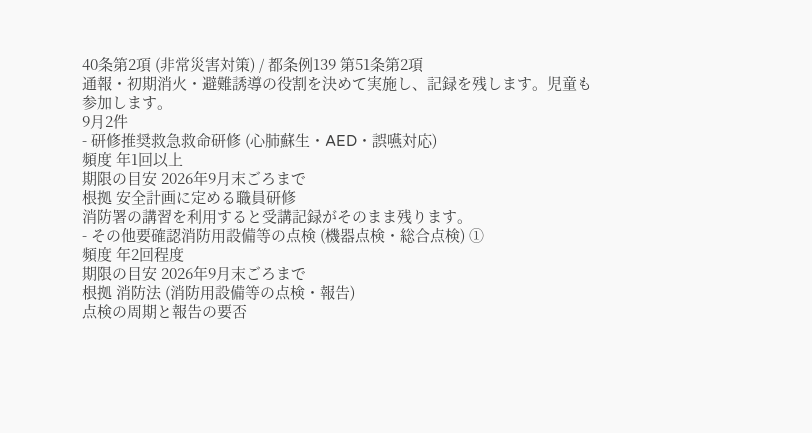40条第2項 (非常災害対策) / 都条例139 第51条第2項
通報・初期消火・避難誘導の役割を決めて実施し、記録を残します。児童も参加します。
9月2件
- 研修推奨救急救命研修 (心肺蘇生・AED・誤嚥対応)
頻度 年1回以上
期限の目安 2026年9月末ごろまで
根拠 安全計画に定める職員研修
消防署の講習を利用すると受講記録がそのまま残ります。
- その他要確認消防用設備等の点検 (機器点検・総合点検) ①
頻度 年2回程度
期限の目安 2026年9月末ごろまで
根拠 消防法 (消防用設備等の点検・報告)
点検の周期と報告の要否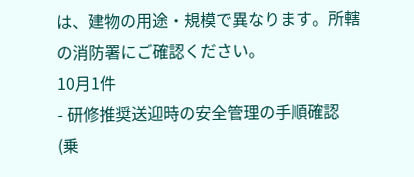は、建物の用途・規模で異なります。所轄の消防署にご確認ください。
10月1件
- 研修推奨送迎時の安全管理の手順確認 (乗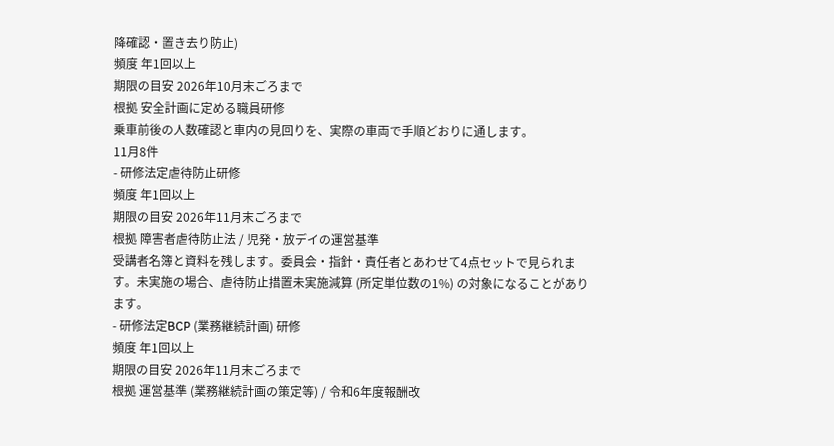降確認・置き去り防止)
頻度 年1回以上
期限の目安 2026年10月末ごろまで
根拠 安全計画に定める職員研修
乗車前後の人数確認と車内の見回りを、実際の車両で手順どおりに通します。
11月8件
- 研修法定虐待防止研修
頻度 年1回以上
期限の目安 2026年11月末ごろまで
根拠 障害者虐待防止法 / 児発・放デイの運営基準
受講者名簿と資料を残します。委員会・指針・責任者とあわせて4点セットで見られます。未実施の場合、虐待防止措置未実施減算 (所定単位数の1%) の対象になることがあります。
- 研修法定BCP (業務継続計画) 研修
頻度 年1回以上
期限の目安 2026年11月末ごろまで
根拠 運営基準 (業務継続計画の策定等) / 令和6年度報酬改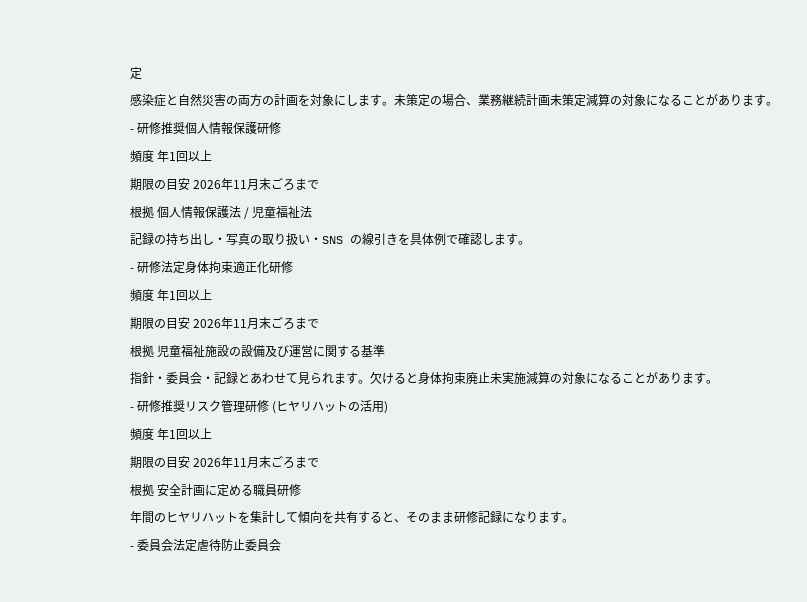定
感染症と自然災害の両方の計画を対象にします。未策定の場合、業務継続計画未策定減算の対象になることがあります。
- 研修推奨個人情報保護研修
頻度 年1回以上
期限の目安 2026年11月末ごろまで
根拠 個人情報保護法 / 児童福祉法
記録の持ち出し・写真の取り扱い・SNS の線引きを具体例で確認します。
- 研修法定身体拘束適正化研修
頻度 年1回以上
期限の目安 2026年11月末ごろまで
根拠 児童福祉施設の設備及び運営に関する基準
指針・委員会・記録とあわせて見られます。欠けると身体拘束廃止未実施減算の対象になることがあります。
- 研修推奨リスク管理研修 (ヒヤリハットの活用)
頻度 年1回以上
期限の目安 2026年11月末ごろまで
根拠 安全計画に定める職員研修
年間のヒヤリハットを集計して傾向を共有すると、そのまま研修記録になります。
- 委員会法定虐待防止委員会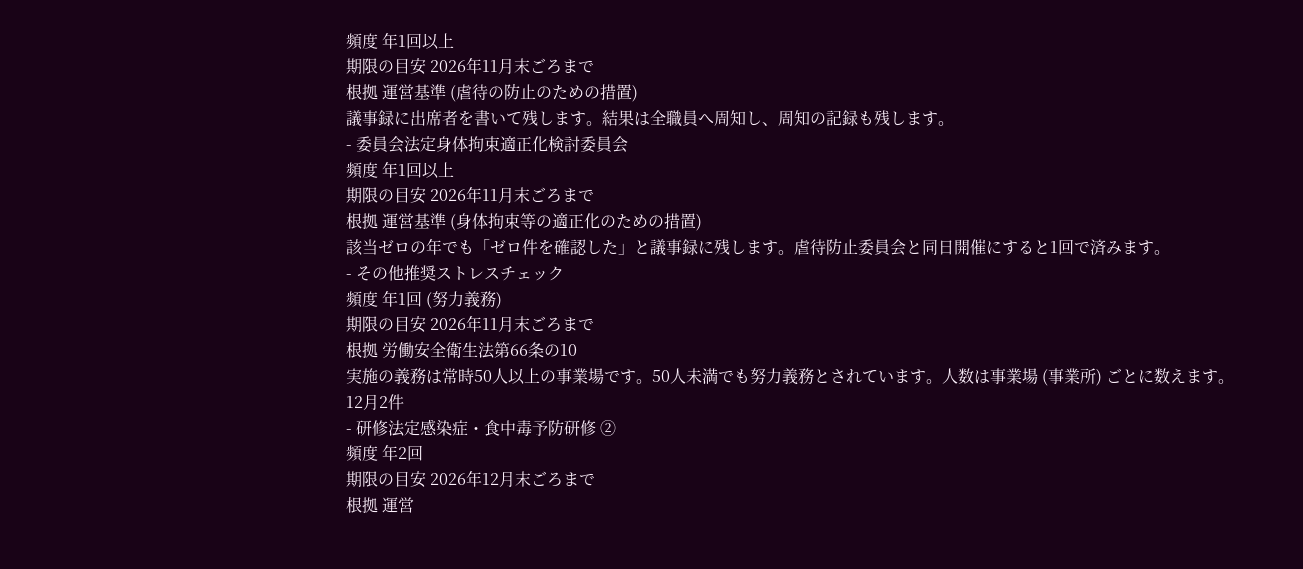頻度 年1回以上
期限の目安 2026年11月末ごろまで
根拠 運営基準 (虐待の防止のための措置)
議事録に出席者を書いて残します。結果は全職員へ周知し、周知の記録も残します。
- 委員会法定身体拘束適正化検討委員会
頻度 年1回以上
期限の目安 2026年11月末ごろまで
根拠 運営基準 (身体拘束等の適正化のための措置)
該当ゼロの年でも「ゼロ件を確認した」と議事録に残します。虐待防止委員会と同日開催にすると1回で済みます。
- その他推奨ストレスチェック
頻度 年1回 (努力義務)
期限の目安 2026年11月末ごろまで
根拠 労働安全衛生法第66条の10
実施の義務は常時50人以上の事業場です。50人未満でも努力義務とされています。人数は事業場 (事業所) ごとに数えます。
12月2件
- 研修法定感染症・食中毒予防研修 ②
頻度 年2回
期限の目安 2026年12月末ごろまで
根拠 運営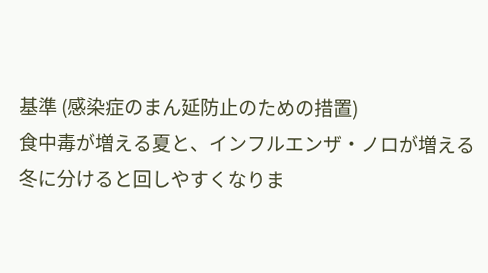基準 (感染症のまん延防止のための措置)
食中毒が増える夏と、インフルエンザ・ノロが増える冬に分けると回しやすくなりま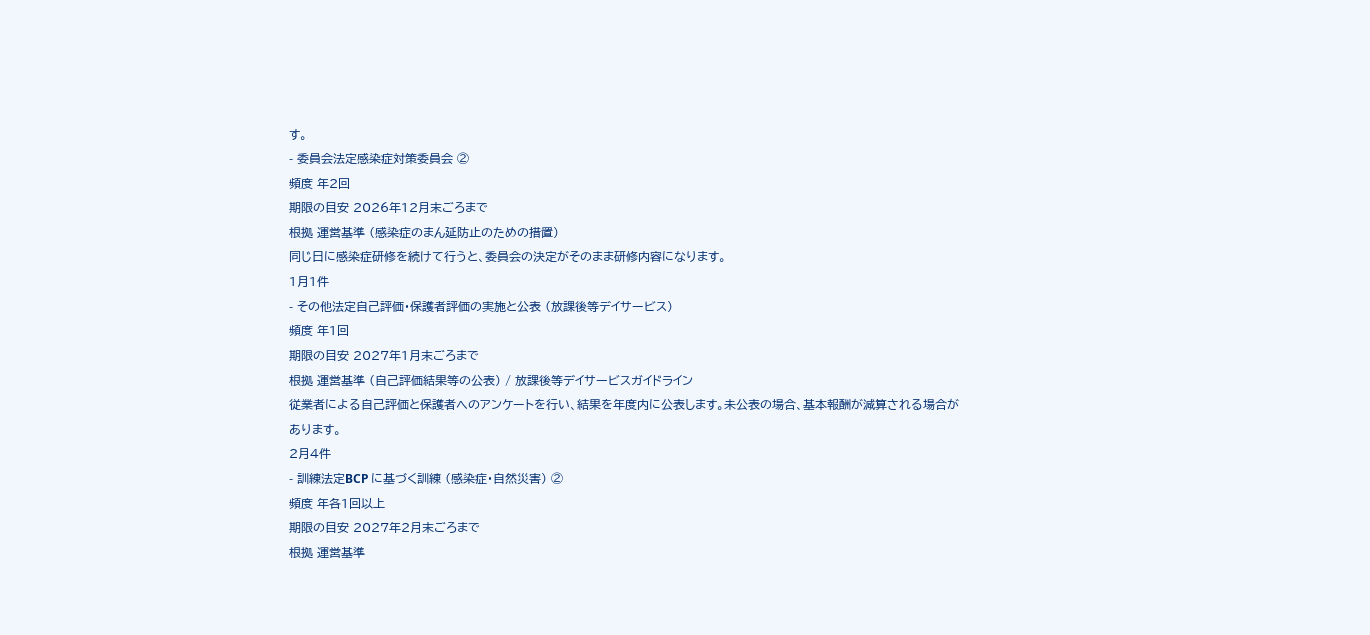す。
- 委員会法定感染症対策委員会 ②
頻度 年2回
期限の目安 2026年12月末ごろまで
根拠 運営基準 (感染症のまん延防止のための措置)
同じ日に感染症研修を続けて行うと、委員会の決定がそのまま研修内容になります。
1月1件
- その他法定自己評価・保護者評価の実施と公表 (放課後等デイサービス)
頻度 年1回
期限の目安 2027年1月末ごろまで
根拠 運営基準 (自己評価結果等の公表) / 放課後等デイサービスガイドライン
従業者による自己評価と保護者へのアンケートを行い、結果を年度内に公表します。未公表の場合、基本報酬が減算される場合があります。
2月4件
- 訓練法定BCP に基づく訓練 (感染症・自然災害) ②
頻度 年各1回以上
期限の目安 2027年2月末ごろまで
根拠 運営基準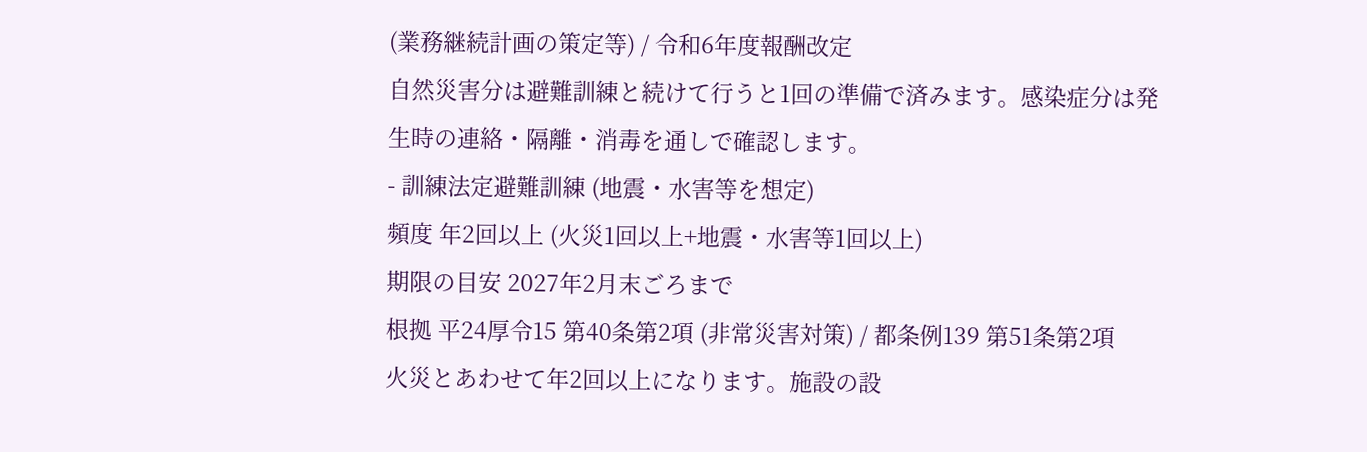(業務継続計画の策定等) / 令和6年度報酬改定
自然災害分は避難訓練と続けて行うと1回の準備で済みます。感染症分は発生時の連絡・隔離・消毒を通しで確認します。
- 訓練法定避難訓練 (地震・水害等を想定)
頻度 年2回以上 (火災1回以上+地震・水害等1回以上)
期限の目安 2027年2月末ごろまで
根拠 平24厚令15 第40条第2項 (非常災害対策) / 都条例139 第51条第2項
火災とあわせて年2回以上になります。施設の設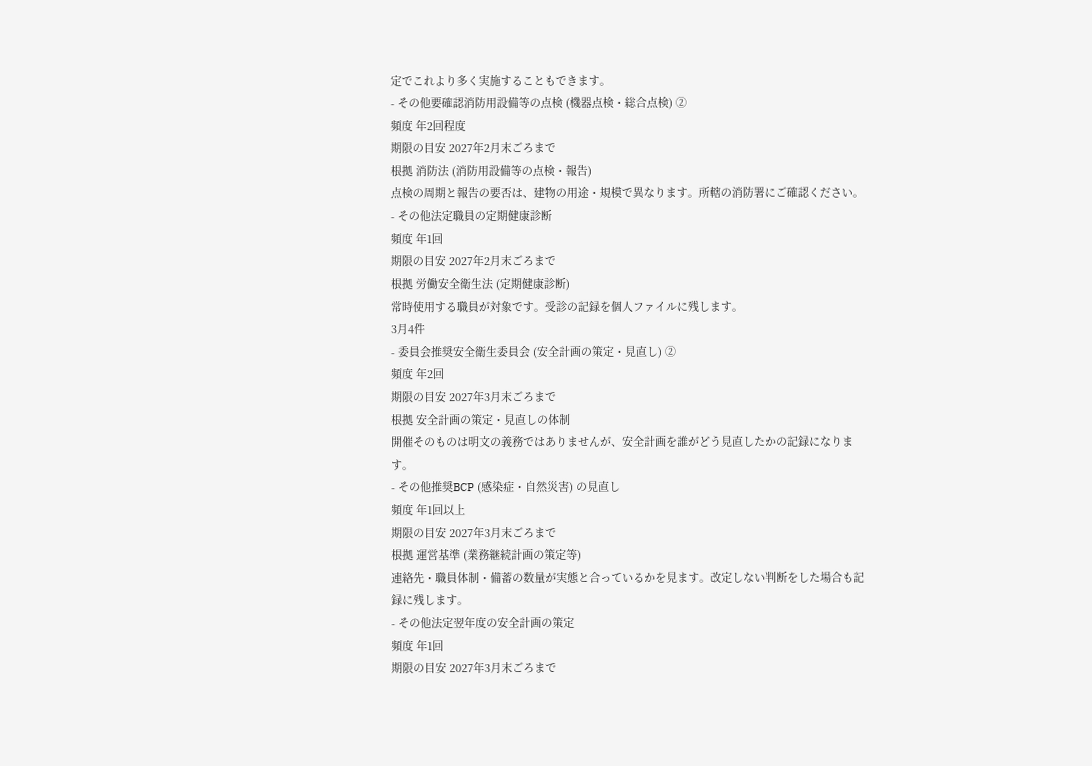定でこれより多く実施することもできます。
- その他要確認消防用設備等の点検 (機器点検・総合点検) ②
頻度 年2回程度
期限の目安 2027年2月末ごろまで
根拠 消防法 (消防用設備等の点検・報告)
点検の周期と報告の要否は、建物の用途・規模で異なります。所轄の消防署にご確認ください。
- その他法定職員の定期健康診断
頻度 年1回
期限の目安 2027年2月末ごろまで
根拠 労働安全衛生法 (定期健康診断)
常時使用する職員が対象です。受診の記録を個人ファイルに残します。
3月4件
- 委員会推奨安全衛生委員会 (安全計画の策定・見直し) ②
頻度 年2回
期限の目安 2027年3月末ごろまで
根拠 安全計画の策定・見直しの体制
開催そのものは明文の義務ではありませんが、安全計画を誰がどう見直したかの記録になります。
- その他推奨BCP (感染症・自然災害) の見直し
頻度 年1回以上
期限の目安 2027年3月末ごろまで
根拠 運営基準 (業務継続計画の策定等)
連絡先・職員体制・備蓄の数量が実態と合っているかを見ます。改定しない判断をした場合も記録に残します。
- その他法定翌年度の安全計画の策定
頻度 年1回
期限の目安 2027年3月末ごろまで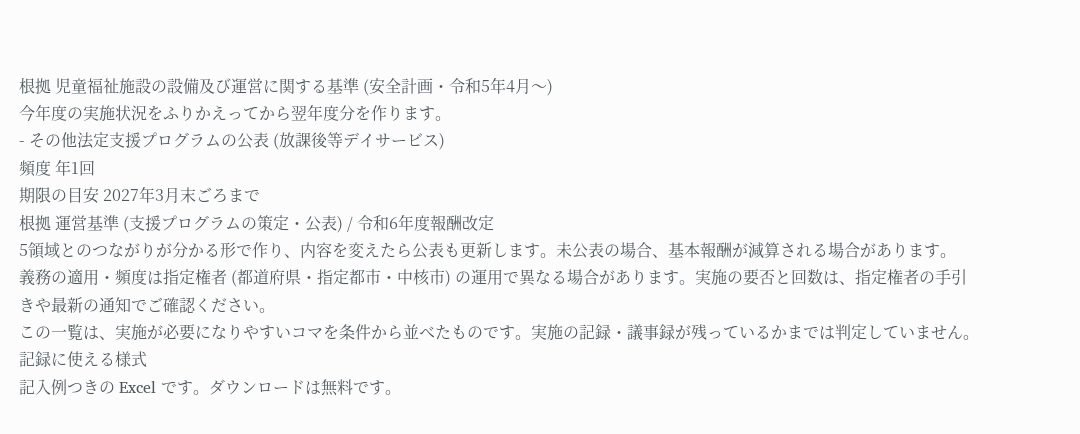根拠 児童福祉施設の設備及び運営に関する基準 (安全計画・令和5年4月〜)
今年度の実施状況をふりかえってから翌年度分を作ります。
- その他法定支援プログラムの公表 (放課後等デイサービス)
頻度 年1回
期限の目安 2027年3月末ごろまで
根拠 運営基準 (支援プログラムの策定・公表) / 令和6年度報酬改定
5領域とのつながりが分かる形で作り、内容を変えたら公表も更新します。未公表の場合、基本報酬が減算される場合があります。
義務の適用・頻度は指定権者 (都道府県・指定都市・中核市) の運用で異なる場合があります。実施の要否と回数は、指定権者の手引きや最新の通知でご確認ください。
この一覧は、実施が必要になりやすいコマを条件から並べたものです。実施の記録・議事録が残っているかまでは判定していません。
記録に使える様式
記入例つきの Excel です。ダウンロードは無料です。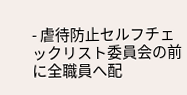- 虐待防止セルフチェックリスト委員会の前に全職員へ配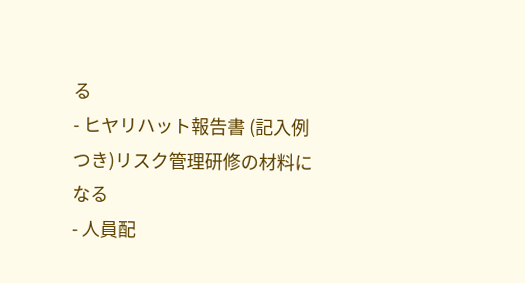る
- ヒヤリハット報告書 (記入例つき)リスク管理研修の材料になる
- 人員配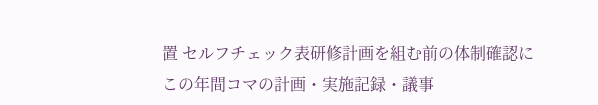置 セルフチェック表研修計画を組む前の体制確認に
この年間コマの計画・実施記録・議事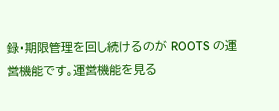録・期限管理を回し続けるのが ROOTS の運営機能です。運営機能を見る